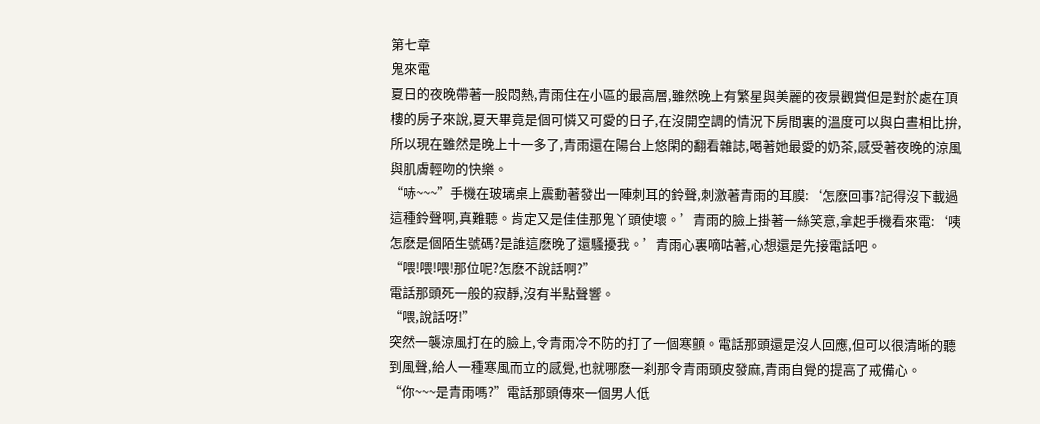第七章
鬼來電
夏日的夜晚帶著一股悶熱,青雨住在小區的最高層,雖然晚上有繁星與美麗的夜景觀賞但是對於處在頂樓的房子來說,夏天畢竟是個可憐又可愛的日子,在沒開空調的情況下房間裏的溫度可以與白晝相比拚,所以現在雖然是晚上十一多了,青雨還在陽台上悠閑的翻看雜誌,喝著她最愛的奶茶,感受著夜晚的涼風與肌膚輕吻的快樂。
“哧~~~”手機在玻璃桌上震動著發出一陣刺耳的鈴聲,刺激著青雨的耳膜:‘怎麽回事?記得沒下載過這種鈴聲啊,真難聽。肯定又是佳佳那鬼丫頭使壞。’青雨的臉上掛著一絲笑意,拿起手機看來電:‘咦怎麽是個陌生號碼?是誰這麽晚了還騷擾我。’青雨心裏嘀咕著,心想還是先接電話吧。
“喂!喂!喂!那位呢?怎麽不說話啊?”
電話那頭死一般的寂靜,沒有半點聲響。
“喂,說話呀!”
突然一襲涼風打在的臉上,令青雨冷不防的打了一個寒顫。電話那頭還是沒人回應,但可以很清晰的聽到風聲,給人一種寒風而立的感覺,也就哪麽一刹那令青雨頭皮發麻,青雨自覺的提高了戒備心。
“你~~~是青雨嗎?”電話那頭傳來一個男人低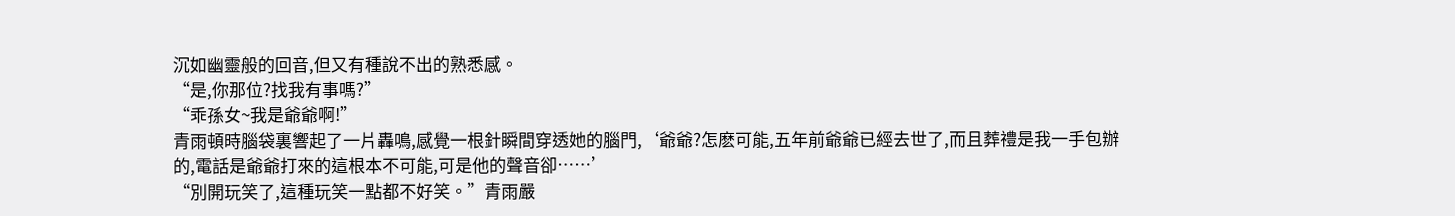沉如幽靈般的回音,但又有種說不出的熟悉感。
“是,你那位?找我有事嗎?”
“乖孫女~我是爺爺啊!”
青雨頓時腦袋裏響起了一片轟鳴,感覺一根針瞬間穿透她的腦門,‘爺爺?怎麽可能,五年前爺爺已經去世了,而且葬禮是我一手包辦的,電話是爺爺打來的這根本不可能,可是他的聲音卻……’
“別開玩笑了,這種玩笑一點都不好笑。”青雨嚴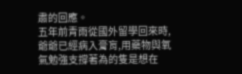肅的回應。
五年前青雨從國外留學回來時,爺爺已經病入膏肓,用藥物與氧氣勉強支撐著為的隻是想在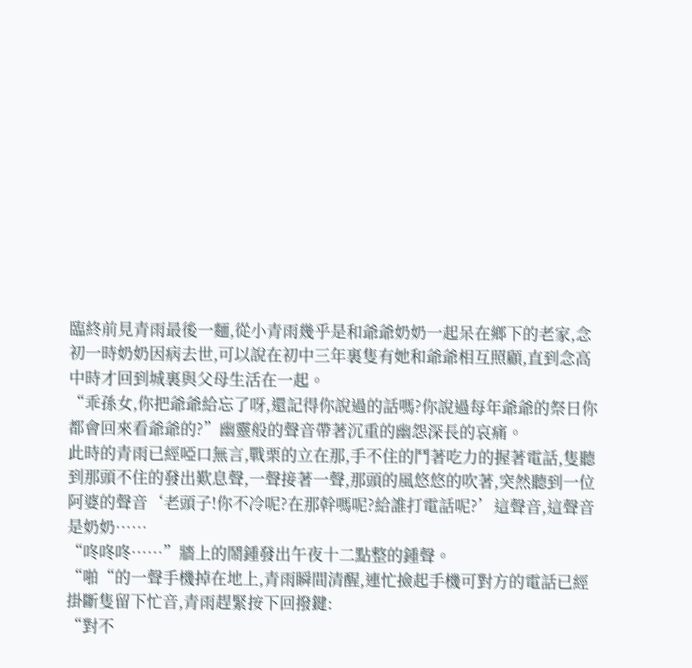臨終前見青雨最後一麵,從小青雨幾乎是和爺爺奶奶一起呆在鄉下的老家,念初一時奶奶因病去世,可以說在初中三年裏隻有她和爺爺相互照顧,直到念高中時才回到城裏與父母生活在一起。
“乖孫女,你把爺爺給忘了呀,還記得你說過的話嗎?你說過每年爺爺的祭日你都會回來看爺爺的?”幽靈般的聲音帶著沉重的幽怨深長的哀痛。
此時的青雨已經啞口無言,戰栗的立在那,手不住的鬥著吃力的握著電話,隻聽到那頭不住的發出歎息聲,一聲接著一聲,那頭的風悠悠的吹著,突然聽到一位阿婆的聲音‘老頭子!你不冷呢?在那幹嗎呢?給誰打電話呢?’這聲音,這聲音是奶奶……
“咚咚咚……”牆上的鬧鍾發出午夜十二點整的鍾聲。
“啪“的一聲手機掉在地上,青雨瞬間清醒,連忙撿起手機可對方的電話已經掛斷隻留下忙音,青雨趕緊按下回撥鍵:
“對不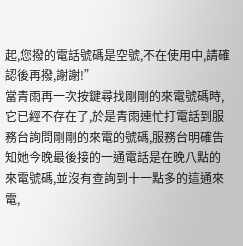起,您撥的電話號碼是空號,不在使用中,請確認後再撥,謝謝!”
當青雨再一次按鍵尋找剛剛的來電號碼時,它已經不存在了,於是青雨連忙打電話到服務台詢問剛剛的來電的號碼,服務台明確告知她今晚最後接的一通電話是在晚八點的來電號碼,並沒有查詢到十一點多的這通來電,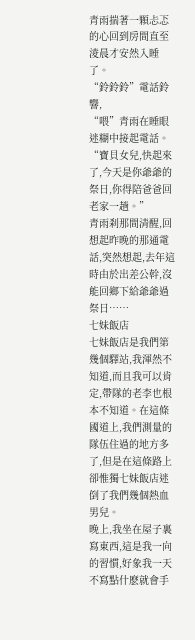青雨揣著一顆忐忑的心回到房間直至淩晨才安然入睡了。
“鈴鈴鈴”電話鈴響,
“喂”青雨在睡眼迷糊中接起電話。
“寶貝女兒,快起來了,今天是你爺爺的祭日,你得陪爸爸回老家一趟。”
青雨刹那間清醒,回想起昨晚的那通電話,突然想起,去年這時由於出差公幹,沒能回鄉下給爺爺過祭日……
七妹飯店
七妹飯店是我們第幾個驛站,我渾然不知道,而且我可以肯定,帶隊的老李也根本不知道。在這條國道上,我們測量的隊伍住過的地方多了,但是在這條路上卻惟獨七妹飯店迷倒了我們幾個熱血男兒。
晚上,我坐在屋子裏寫東西,這是我一向的習慣,好象我一天不寫點什麽就會手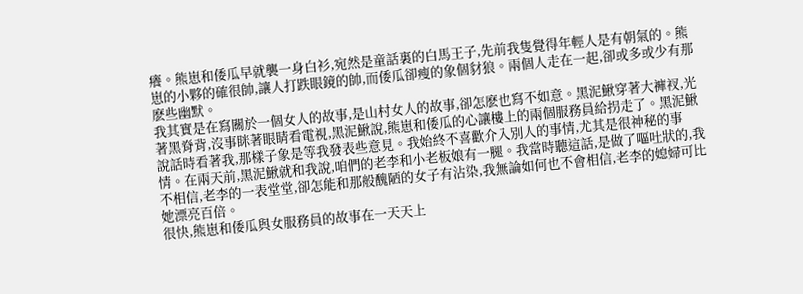癢。熊崽和倭瓜早就襲一身白衫,宛然是童話裏的白馬王子,先前我隻覺得年輕人是有朝氣的。熊崽的小夥的確很帥,讓人打跌眼鏡的帥,而倭瓜卻瘦的象個豺狼。兩個人走在一起,卻或多或少有那麽些幽默。
我其實是在寫關於一個女人的故事,是山村女人的故事,卻怎麽也寫不如意。黑泥鰍穿著大褲衩,光著黑脊背,沒事眯著眼睛看電視,黑泥鰍說,熊崽和倭瓜的心讓樓上的兩個服務員給拐走了。黑泥鰍說話時看著我,那樣子象是等我發表些意見。我始終不喜歡介入別人的事情,尤其是很神秘的事情。在兩天前,黑泥鰍就和我說,咱們的老李和小老板娘有一腿。我當時聽這話,是做了嘔吐狀的,我不相信,老李的一表堂堂,卻怎能和那般醜陋的女子有沾染,我無論如何也不會相信,老李的媳婦可比她漂亮百倍。
很快,熊崽和倭瓜與女服務員的故事在一天天上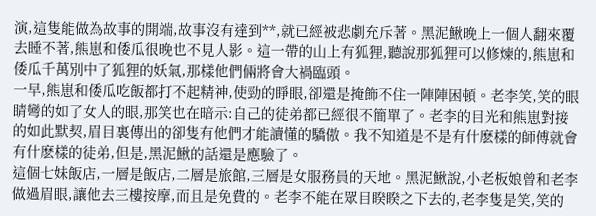演,這隻能做為故事的開端,故事沒有達到**,就已經被悲劇充斥著。黑泥鰍晚上一個人翻來覆去睡不著,熊崽和倭瓜很晚也不見人影。這一帶的山上有狐狸,聽說那狐狸可以修煉的,熊崽和倭瓜千萬別中了狐狸的妖氣,那樣他們倆將會大禍臨頭。
一早,熊崽和倭瓜吃飯都打不起精神,使勁的睜眼,卻還是掩飾不住一陣陣困頓。老李笑,笑的眼睛彎的如了女人的眼,那笑也在暗示:自己的徒弟都已經很不簡單了。老李的目光和熊崽對接的如此默契,眉目裏傳出的卻隻有他們才能讀懂的驕傲。我不知道是不是有什麽樣的師傅就會有什麽樣的徒弟,但是,黑泥鰍的話還是應驗了。
這個七妹飯店,一層是飯店,二層是旅館,三層是女服務員的天地。黑泥鰍說,小老板娘曾和老李做過眉眼,讓他去三樓按摩,而且是免費的。老李不能在眾目睽睽之下去的,老李隻是笑,笑的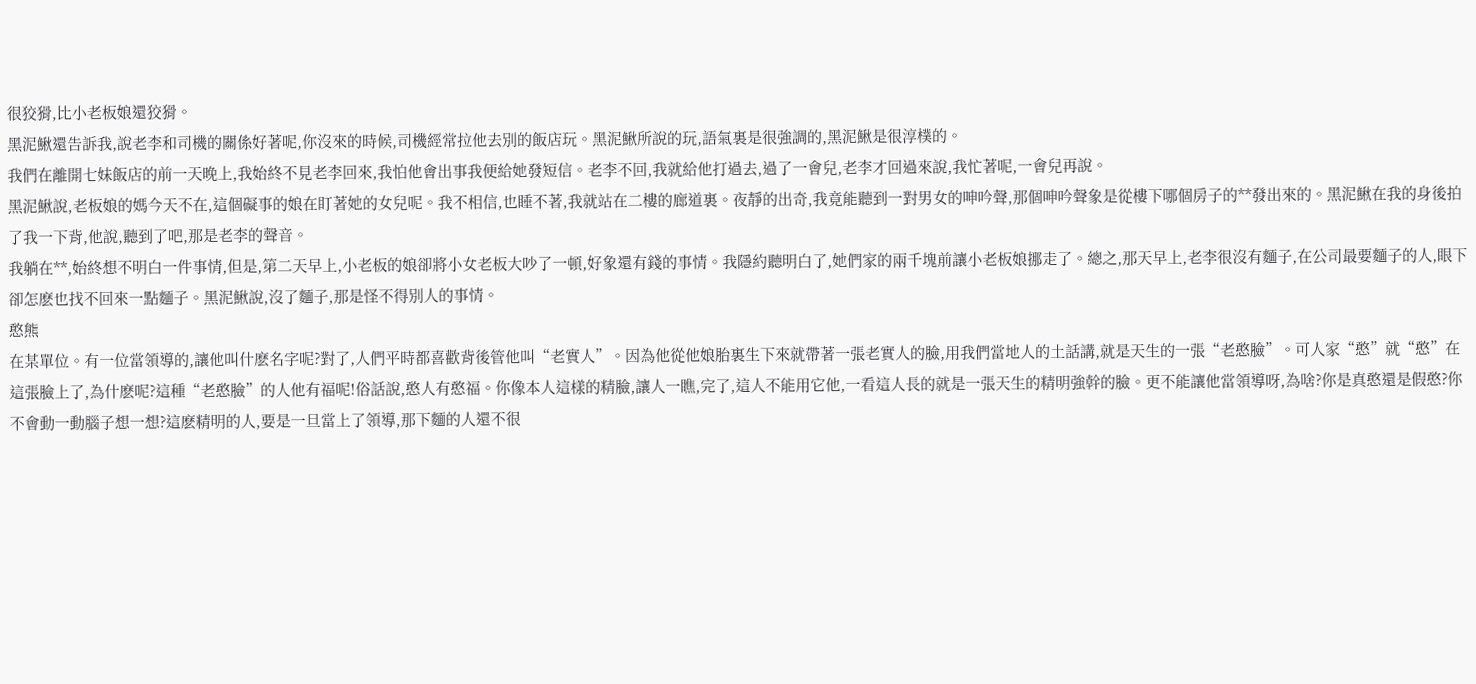很狡猾,比小老板娘還狡猾。
黑泥鰍還告訴我,說老李和司機的關係好著呢,你沒來的時候,司機經常拉他去別的飯店玩。黑泥鰍所說的玩,語氣裏是很強調的,黑泥鰍是很淳樸的。
我們在離開七妹飯店的前一天晚上,我始終不見老李回來,我怕他會出事我便給她發短信。老李不回,我就給他打過去,過了一會兒,老李才回過來說,我忙著呢,一會兒再說。
黑泥鰍說,老板娘的媽今天不在,這個礙事的娘在盯著她的女兒呢。我不相信,也睡不著,我就站在二樓的廊道裏。夜靜的出奇,我竟能聽到一對男女的呻吟聲,那個呻吟聲象是從樓下哪個房子的**發出來的。黑泥鰍在我的身後拍了我一下背,他說,聽到了吧,那是老李的聲音。
我躺在**,始終想不明白一件事情,但是,第二天早上,小老板的娘卻將小女老板大吵了一頓,好象還有錢的事情。我隱約聽明白了,她們家的兩千塊前讓小老板娘挪走了。總之,那天早上,老李很沒有麵子,在公司最要麵子的人,眼下卻怎麽也找不回來一點麵子。黑泥鰍說,沒了麵子,那是怪不得別人的事情。
憨熊
在某單位。有一位當領導的,讓他叫什麽名字呢?對了,人們平時都喜歡背後管他叫“老實人”。因為他從他娘胎裏生下來就帶著一張老實人的臉,用我們當地人的土話講,就是天生的一張“老憨臉”。可人家“憨”就“憨”在這張臉上了,為什麽呢?這種“老憨臉”的人他有福呢!俗話說,憨人有憨福。你像本人這樣的精臉,讓人一瞧,完了,這人不能用它他,一看這人長的就是一張天生的精明強幹的臉。更不能讓他當領導呀,為啥?你是真憨還是假憨?你不會動一動腦子想一想?這麽精明的人,要是一旦當上了領導,那下麵的人還不很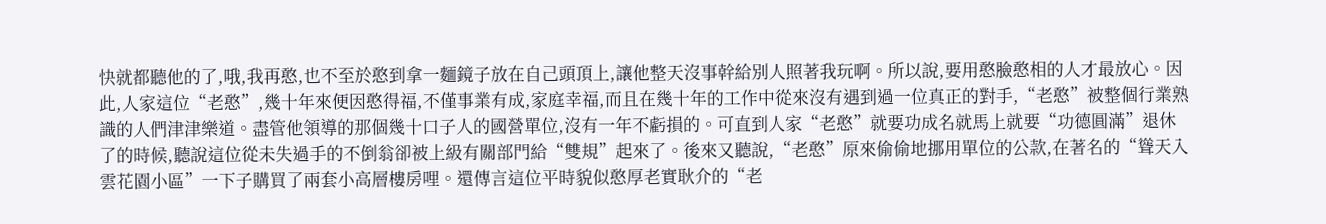快就都聽他的了,哦,我再憨,也不至於憨到拿一麵鏡子放在自己頭頂上,讓他整天沒事幹給別人照著我玩啊。所以說,要用憨臉憨相的人才最放心。因此,人家這位“老憨”,幾十年來便因憨得福,不僅事業有成,家庭幸福,而且在幾十年的工作中從來沒有遇到過一位真正的對手,“老憨”被整個行業熟識的人們津津樂道。盡管他領導的那個幾十口子人的國營單位,沒有一年不虧損的。可直到人家“老憨”就要功成名就馬上就要“功德圓滿”退休了的時候,聽說這位從未失過手的不倒翁卻被上級有關部門給“雙規”起來了。後來又聽說,“老憨”原來偷偷地挪用單位的公款,在著名的“聳天入雲花園小區”一下子購買了兩套小高層樓房哩。還傳言這位平時貌似憨厚老實耿介的“老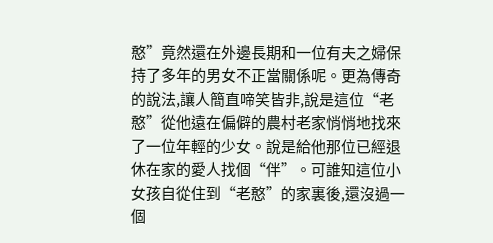憨”竟然還在外邊長期和一位有夫之婦保持了多年的男女不正當關係呢。更為傳奇的說法,讓人簡直啼笑皆非,說是這位“老憨”從他遠在偏僻的農村老家悄悄地找來了一位年輕的少女。說是給他那位已經退休在家的愛人找個“伴”。可誰知這位小女孩自從住到“老憨”的家裏後,還沒過一個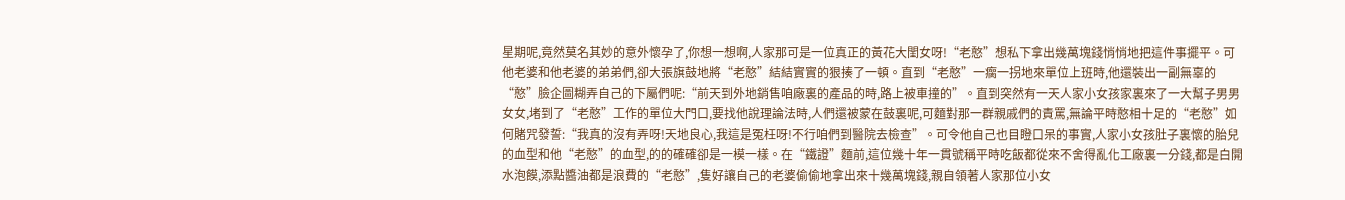星期呢,竟然莫名其妙的意外懷孕了,你想一想啊,人家那可是一位真正的黃花大閨女呀!“老憨”想私下拿出幾萬塊錢悄悄地把這件事擺平。可他老婆和他老婆的弟弟們,卻大張旗鼓地將“老憨”結結實實的狠揍了一頓。直到“老憨”一瘸一拐地來單位上班時,他還裝出一副無辜的“憨”臉企圖糊弄自己的下屬們呢:“前天到外地銷售咱廠裏的產品的時,路上被車撞的”。直到突然有一天人家小女孩家裏來了一大幫子男男女女,堵到了“老憨”工作的單位大門口,要找他說理論法時,人們還被蒙在鼓裏呢,可麵對那一群親戚們的責罵,無論平時憨相十足的“老憨”如何賭咒發誓:“我真的沒有弄呀!天地良心,我這是冤枉呀!不行咱們到醫院去檢查”。可令他自己也目瞪口呆的事實,人家小女孩肚子裏懷的胎兒的血型和他“老憨”的血型,的的確確卻是一模一樣。在“鐵證”麵前,這位幾十年一貫號稱平時吃飯都從來不舍得亂化工廠裏一分錢,都是白開水泡饃,添點醬油都是浪費的“老憨”,隻好讓自己的老婆偷偷地拿出來十幾萬塊錢,親自領著人家那位小女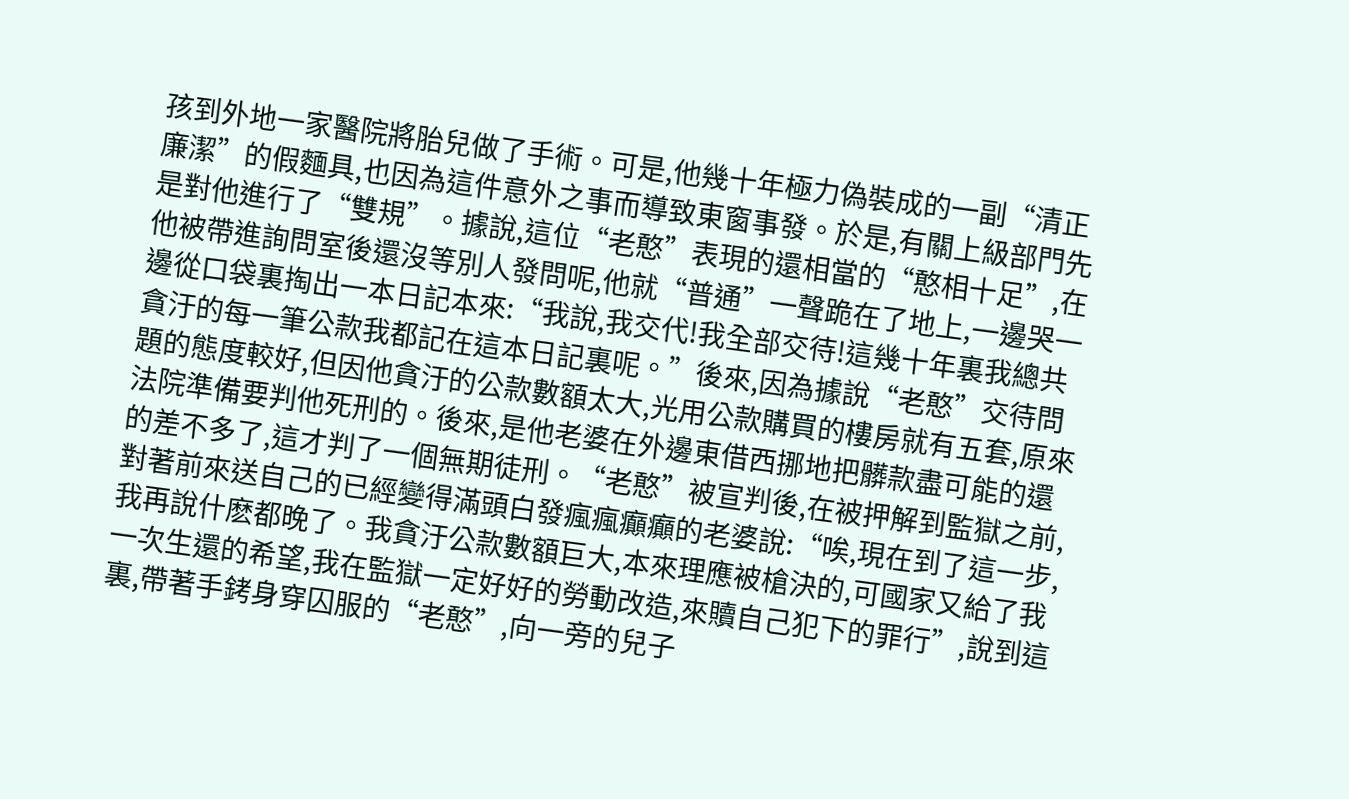孩到外地一家醫院將胎兒做了手術。可是,他幾十年極力偽裝成的一副“清正廉潔”的假麵具,也因為這件意外之事而導致東窗事發。於是,有關上級部門先是對他進行了“雙規”。據說,這位“老憨”表現的還相當的“憨相十足”,在他被帶進詢問室後還沒等別人發問呢,他就“普通”一聲跪在了地上,一邊哭一邊從口袋裏掏出一本日記本來:“我說,我交代!我全部交待!這幾十年裏我總共貪汙的每一筆公款我都記在這本日記裏呢。”後來,因為據說“老憨”交待問題的態度較好,但因他貪汙的公款數額太大,光用公款購買的樓房就有五套,原來法院準備要判他死刑的。後來,是他老婆在外邊東借西挪地把髒款盡可能的還的差不多了,這才判了一個無期徒刑。“老憨”被宣判後,在被押解到監獄之前,對著前來送自己的已經變得滿頭白發瘋瘋癲癲的老婆說:“唉,現在到了這一步,我再說什麽都晚了。我貪汙公款數額巨大,本來理應被槍決的,可國家又給了我一次生還的希望,我在監獄一定好好的勞動改造,來贖自己犯下的罪行”,說到這裏,帶著手銬身穿囚服的“老憨”,向一旁的兒子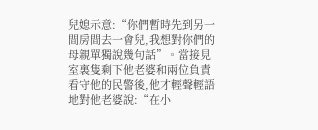兒媳示意:“你們暫時先到另一間房間去一會兒,我想對你們的母親單獨說幾句話”。當接見室裏隻剩下他老婆和兩位負責看守他的民警後,他才輕聲輕語地對他老婆說:“在小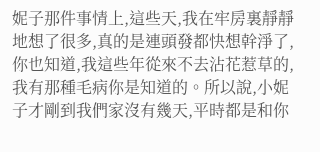妮子那件事情上,這些天,我在牢房裏靜靜地想了很多,真的是連頭發都快想幹淨了,你也知道,我這些年從來不去沾花惹草的,我有那種毛病你是知道的。所以說,小妮子才剛到我們家沒有幾天,平時都是和你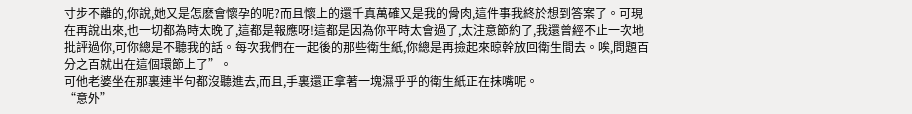寸步不離的,你說,她又是怎麽會懷孕的呢?而且懷上的還千真萬確又是我的骨肉,這件事我終於想到答案了。可現在再說出來,也一切都為時太晚了,這都是報應呀!這都是因為你平時太會過了,太注意節約了,我還曾經不止一次地批評過你,可你總是不聽我的話。每次我們在一起後的那些衛生紙,你總是再撿起來晾幹放回衛生間去。唉,問題百分之百就出在這個環節上了”。
可他老婆坐在那裏連半句都沒聽進去,而且,手裏還正拿著一塊濕乎乎的衛生紙正在抹嘴呢。
“意外”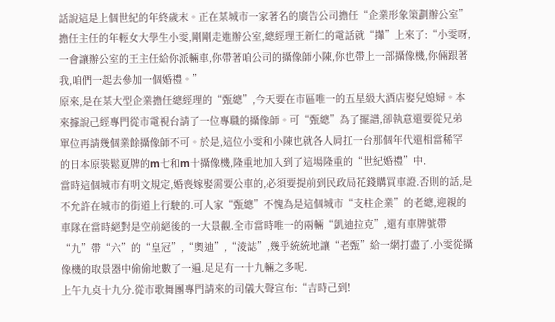話說這是上個世紀的年終歲末。正在某城市一家著名的廣告公司擔任“企業形象策劃辦公室”擔任主任的年輕女大學生小雯,剛剛走進辦公室,總經理王新仁的電話就“攆”上來了:“小雯呀,一會讓辦公室的王主任給你派輛車,你帶著咱公司的攝像師小陳,你也帶上一部攝像機,你倆跟著我,咱們一起去參加一個婚禮。”
原來,是在某大型企業擔任總經理的“甄總”,今天要在市區唯一的五星級大酒店娶兒媳婦。本來據說己經專門從市電視台請了一位專職的攝像師。可“甄總”為了擺譜,卻執意還要從兄弟單位再請幾個業餘攝像師不可。於是,這位小雯和小陳也就各人肩扛一台那個年代還相當稀罕的日本原裝鬆夏牌的m七和m十攝像機,隆重地加入到了這場隆重的“世紀婚禮”中.
當時這個城市有明文規定,婚喪嫁娶需要公車的,必須要提前到民政局花錢購買車證.否則的話,是不允許在城市的街道上行駛的.可人家“甄總”不愧為是這個城市“支柱企業”的老總,迎親的車隊在當時絕對是空前絕後的一大景觀.全市當時唯一的兩輛“凱迪拉克”,還有車牌號帶“九”帶“六”的“皇冠”,“奧迪”,“淩誌”,幾乎統統地讓“老甄”給一網打盡了.小雯從攝像機的取景器中偷偷地數了一遍.足足有一十九輛之多呢.
上午九奌十九分.從市歌舞團專門請來的司儀大聲宣布:“吉時己到!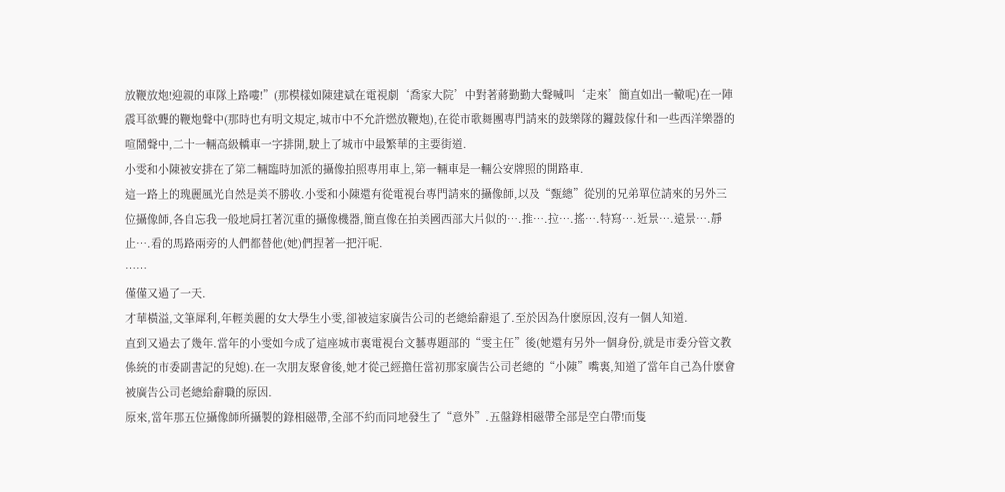放鞭放炮!迎親的車隊上路嘍!”(那模樣如陳建斌在電視劇‘喬家大院’中對著蔣勤勤大聲喊叫‘走來’簡直如出一轍呢)在一陣震耳欲聾的鞭炮聲中(那時也有明文規定,城市中不允許燃放鞭炮),在從市歌舞團專門請來的鼓樂隊的鑼鼓傢什和一些西洋樂器的喧鬧聲中,二十一輛高級轎車一字排開,駛上了城市中最繁華的主要街道.
小雯和小陳被安排在了第二輛臨時加派的攝像拍照專用車上,第一輛車是一輛公安牌照的開路車.
這一路上的瑰麗風光自然是美不勝收.小雯和小陳還有從電視台專門請來的攝像師,以及“甄總”從別的兄弟單位請來的另外三位攝像師,各自忘我一般地肩扛著沉重的攝像機器,簡直像在拍美國西部大片似的….推….拉….搖….特寫….近景….遠景….靜止….看的馬路兩旁的人們都替他(她)們捏著一把汗呢.
……
僅僅又過了一天.
才華橫溢,文筆犀利,年輕美麗的女大學生小雯,卻被這家廣告公司的老總給辭退了.至於因為什麽原因,沒有一個人知道.
直到又過去了幾年.當年的小雯如今成了這座城市裏電視台文藝專題部的“雯主任”後(她還有另外一個身份,就是市委分管文教係統的市委副書記的兒媳).在一次朋友聚會後,她才從己經擔任當初那家廣告公司老總的“小陳”嘴裏,知道了當年自己為什麽會被廣告公司老總給辭職的原因.
原來,當年那五位攝像師所攝製的錄相磁帶,全部不約而同地發生了“意外”.五盤錄相磁帶全部是空白帶!而隻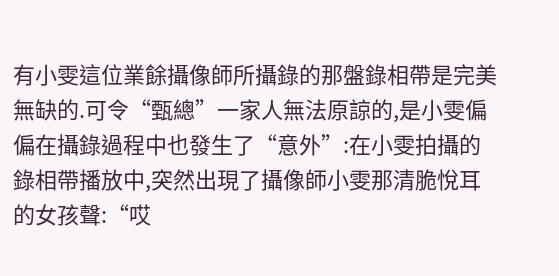有小雯這位業餘攝像師所攝錄的那盤錄相帶是完美無缺的.可令“甄總”一家人無法原諒的,是小雯偏偏在攝錄過程中也發生了“意外”:在小雯拍攝的錄相帶播放中,突然出現了攝像師小雯那清脆悅耳的女孩聲:“哎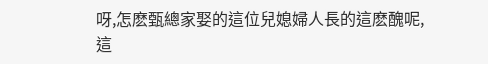呀,怎麽甄總家娶的這位兒媳婦人長的這麽醜呢,這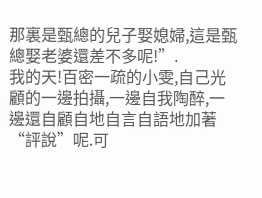那裏是甄總的兒子娶媳婦,這是甄總娶老婆還差不多呢!”.
我的天!百密一疏的小雯,自己光顧的一邊拍攝,一邊自我陶醉,一邊還自顧自地自言自語地加著“評說”呢.可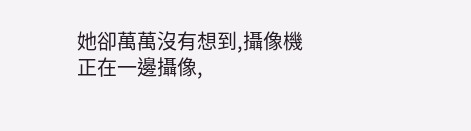她卻萬萬沒有想到,攝像機正在一邊攝像,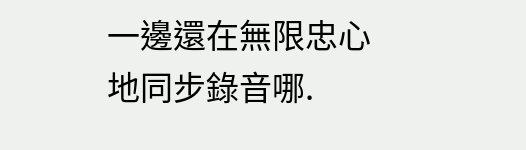一邊還在無限忠心地同步錄音哪.